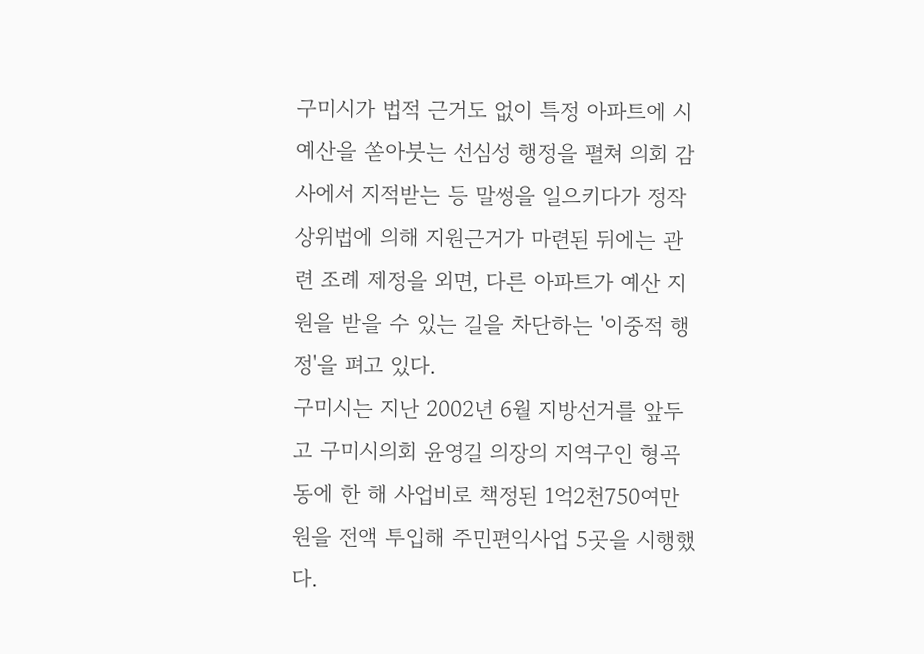구미시가 법적 근거도 없이 특정 아파트에 시 예산을 쏟아붓는 선심성 행정을 펼쳐 의회 감사에서 지적받는 등 말썽을 일으키다가 정작 상위법에 의해 지원근거가 마련된 뒤에는 관련 조례 제정을 외면, 다른 아파트가 예산 지원을 받을 수 있는 길을 차단하는 '이중적 행정'을 펴고 있다.
구미시는 지난 2002년 6월 지방선거를 앞두고 구미시의회 윤영길 의장의 지역구인 형곡동에 한 해 사업비로 책정된 1억2천750여만원을 전액 투입해 주민편익사업 5곳을 시행했다.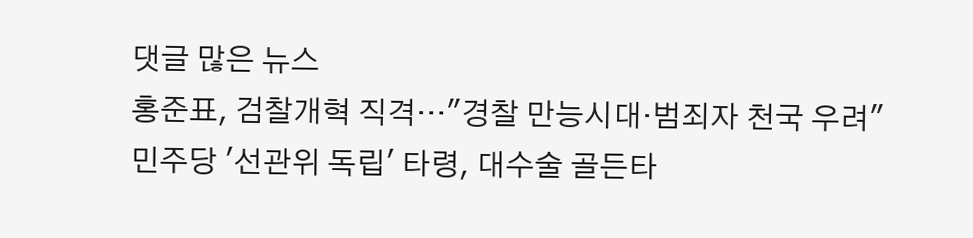댓글 많은 뉴스
홍준표, 검찰개혁 직격…"경찰 만능시대·범죄자 천국 우려"
민주당 '선관위 독립' 타령, 대수술 골든타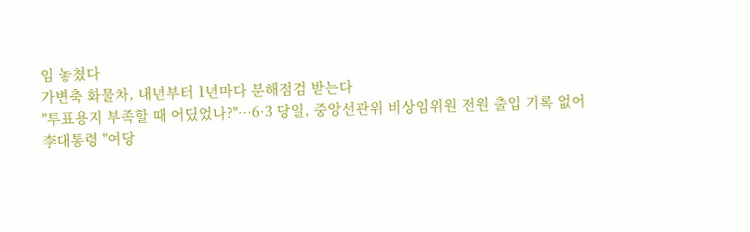임 놓쳤다
가변축 화물차, 내년부터 1년마다 분해점검 받는다
"투표용지 부족할 때 어딨었나?"…6·3 당일, 중앙선관위 비상임위원 전원 출입 기록 없어
李대통령 "여당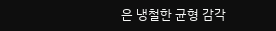은 냉철한 균형 감각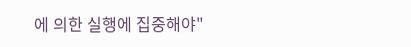에 의한 실행에 집중해야"